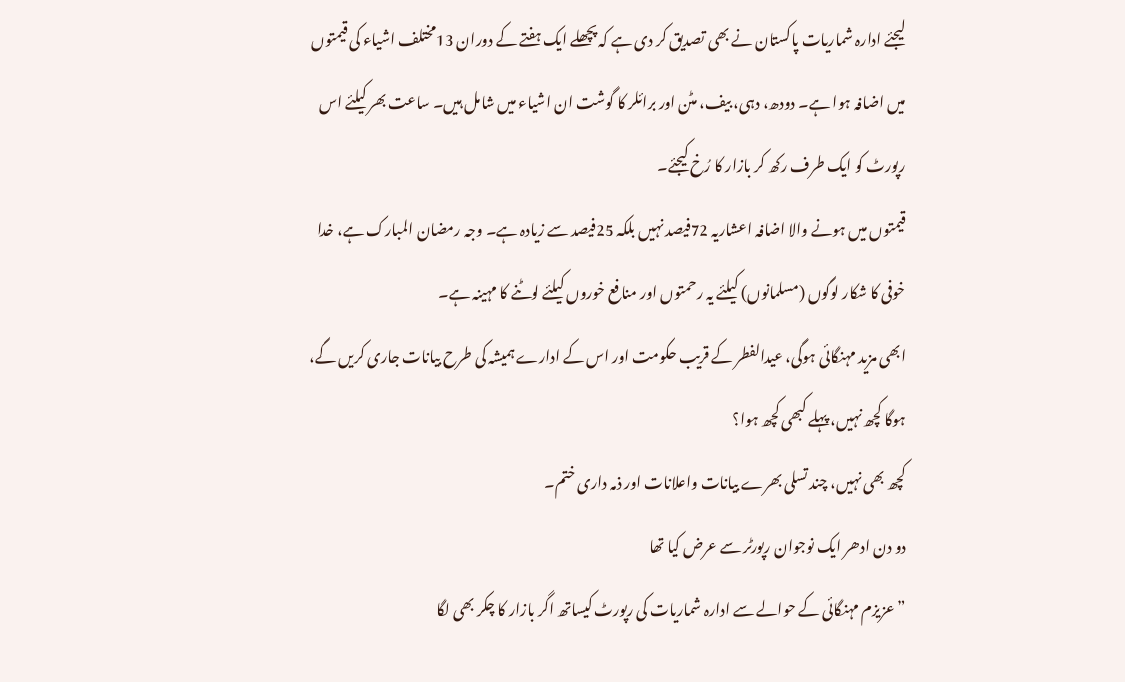لیجئے ادارہ شماریات پاکستان نے بھی تصدیق کر دی ہے کہ پچھلے ایک ہفتے کے دوران 13مختلف اشیاء کی قیمتوں میں اضافہ ہوا ہے۔ دودھ، دہی، بیف، مٹن اور برائلر کا گوشت ان اشیاء میں شامل ہیں۔ ساعت بھر کیلئے اس رپورٹ کو ایک طرف رکھ کر بازار کا رُخ کیجئے۔
قیمتوں میں ہونے والا اضافہ اعشاریہ 72فیصد نہیں بلکہ 25فیصد سے زیادہ ہے۔ وجہ رمضان المبارک ہے، خدا خوفی کا شکار لوگوں (مسلمانوں) کیلئے یہ رحمتوں اور منافع خوروں کیلئے لوٹنے کا مہینہ ہے۔
ابھی مزید مہنگائی ہوگی، عیدالفطر کے قریب حکومت اور اس کے ادارے ہمیشہ کی طرح بیانات جاری کریں گے، ہوگا کچھ نہیں، پہلے کبھی کچھ ہوا؟
کچھ بھی نہیں، چند تسلی بھرے بیانات واعلانات اور ذمہ داری ختم۔
دو دن ادھر ایک نوجوان رپورٹر سے عرض کیا تھا
”عزیزم مہنگائی کے حوالے سے ادارہ شماریات کی رپورٹ کیساتھ اگر بازار کا چکر بھی لگا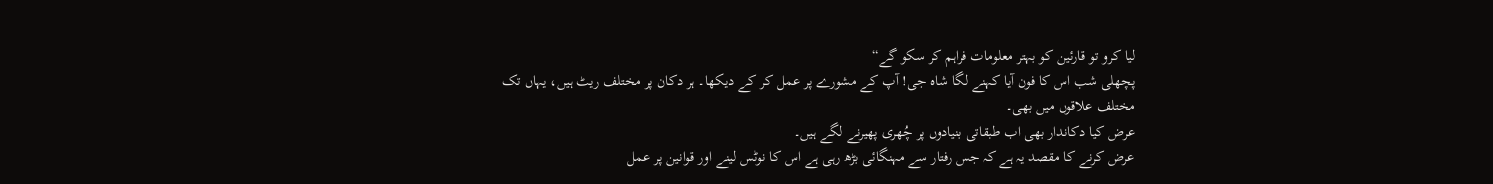لیا کرو تو قارئین کو بہتر معلومات فراہم کر سکو گے“
پچھلی شب اس کا فون آیا کہنے لگا شاہ جی! آپ کے مشورے پر عمل کر کے دیکھا۔ ہر دکان پر مختلف ریٹ ہیں، یہاں تک مختلف علاقوں میں بھی۔
عرض کیا دکاندار بھی اب طبقاتی بنیادوں پر چُھری پھیرنے لگے ہیں۔
عرض کرنے کا مقصد یہ ہے کہ جس رفتار سے مہنگائی بڑھ رہی ہے اس کا نوٹس لینے اور قوانین پر عمل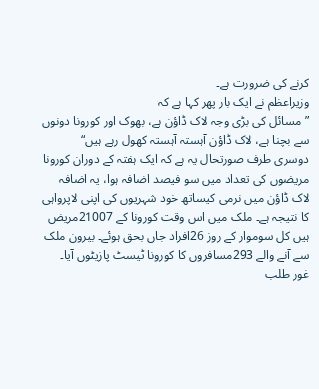کرنے کی ضرورت ہے۔
وزیراعظم نے ایک بار پھر کہا ہے کہ
”مسائل کی بڑی وجہ لاک ڈاؤن ہے، بھوک اور کورونا دونوں سے بچنا ہے، لاک ڈاؤن آہستہ آہستہ کھول رہے ہیں“
دوسری طرف صورتحال یہ ہے کہ ایک ہفتہ کے دوران کورونا مریضوں کی تعداد میں سو فیصد اضافہ ہوا، یہ اضافہ لاک ڈاؤن میں نرمی کیساتھ خود شہریوں کی اپنی لاپرواہی کا نتیجہ ہے۔ ملک میں اس وقت کورونا کے 21007مریض ہیں کل سوموار کے روز 26افراد جاں بحق ہوئے۔ بیرون ملک سے آنے والے 293مسافروں کا کورونا ٹیسٹ پازیٹوں آیا۔
غور طلب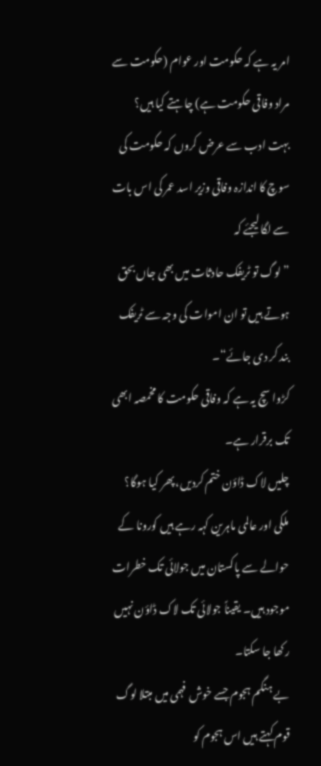امر یہ ہے کہ حکومت اور عوام (حکومت سے مراد وفاقی حکومت ہے) چاہتے کیا ہیں؟
بہت ادب سے عرض کروں کہ حکومت کی سوچ کا اندازہ وفاقی وزیر اسد عمر کی اس بات سے لگا لیجئے کہ
”لوگ تو ٹریفک حادثات میں بھی جاں بحق ہوتے ہیں تو ان اموات کی وجہ سے ٹریفک بند کر دی جائے“۔
کڑوا سچ یہ ہے کہ وفاقی حکومت کا مخمصہ ابھی تک برقرار ہے۔
چلیں لاک ڈاؤن ختم کردیں، پھر کیا ہوگا؟
ملکی اور عالمی ماہرین کہہ رہے ہیں کورونا کے حوالے سے پاکستان میں جولائی تک خطرات موجود ہیں۔ یقیناً جولائی تک لاک ڈاؤن نہیں رکھا جا سکتا۔
بے ہنگم ہجوم جسے خوش فہمی میں مبتلا لوگ قوم کہتے ہیں اس ہجوم کو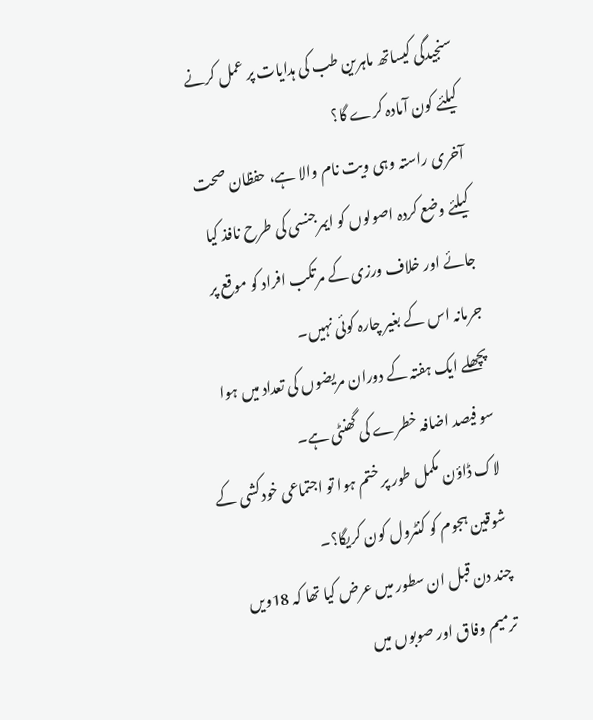سنجیدگی کیساتھ ماہرین طب کی ہدایات پر عمل کرنے کیلئے کون آمادہ کرے گا؟
آخری راستہ وہی ویت نام والا ہے، حفظان صحت کیلئے وضع کردہ اصولوں کو ایمرجنسی کی طرح نافذ کیا جائے اور خلاف ورزی کے مرتکب افراد کو موقع پر جرمانہ اس کے بغیر چارہ کوئی نہیں۔
پچھلے ایک ہفتہ کے دوران مریضوں کی تعداد میں ہوا سو فیصد اضافہ خطرے کی گھنٹی ہے۔
لاک ڈاؤن مکمل طور پر ختم ہوا تو اجتماعی خودکشی کے شوقین ہجوم کو کنٹرول کون کریگا؟۔
چند دن قبل ان سطور میں عرض کیا تھا کہ 18ویں ترمیم وفاق اور صوبوں میں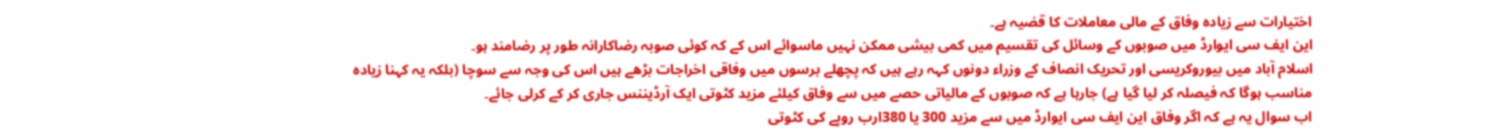اختیارات سے زیادہ وفاق کے مالی معاملات کا قضیہ ہے۔
این ایف سی ایوارڈ میں صوبوں کے وسائل کی تقسیم میں کمی بیشی ممکن نہیں ماسوائے اس کے کہ کوئی صوبہ رضاکارانہ طور پر رضامند ہو۔
اسلام آباد میں بیوروکریسی اور تحریک انصاف کے وزراء دونوں کہہ رہے ہیں کہ پچھلے برسوں میں وفاقی اخراجات بڑھے ہیں اس کی وجہ سے سوچا (بلکہ یہ کہنا زیادہ مناسب ہوگا کہ فیصلہ کر لیا گیا ہے) جارہا ہے کہ صوبوں کے مالیاتی حصے میں سے وفاق کیلئے مزید کٹوتی ایک آرڈیننس جاری کر کے کرلی جائے۔
اب سوال یہ ہے کہ اگر وفاق این ایف سی ایوارڈ میں سے مزید 300 یا 380ارب روپے کی کٹوتی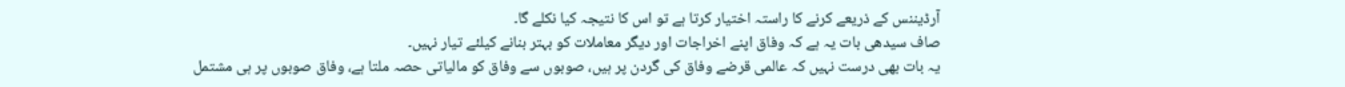آرڈیننس کے ذریعے کرنے کا راستہ اختیار کرتا ہے تو اس کا نتیجہ کیا نکلے گا۔
صاف سیدھی بات یہ ہے کہ وفاق اپنے اخراجات اور دیگر معاملات کو بہتر بنانے کیلئے تیار نہیں۔
یہ بات بھی درست نہیں کہ عالمی قرضے وفاق کی گردن پر ہیں، صوبوں سے وفاق کو مالیاتی حصہ ملتا ہے، وفاق صوبوں پر ہی مشتمل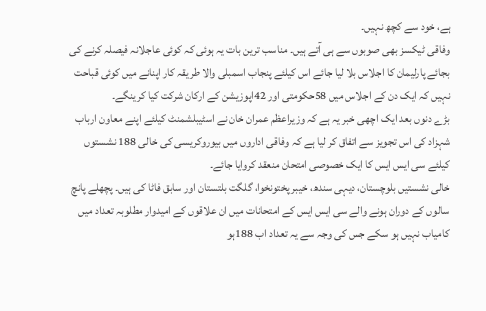ہے، خود سے کچھ نہیں۔
وفاقی ٹیکسز بھی صوبوں سے ہی آتے ہیں۔ مناسب ترین بات یہ ہوئی کہ کوئی عاجلانہ فیصلہ کرنے کی بجائے پارلیمان کا اجلاس بلا لیا جائے اس کیلئے پنجاب اسمبلی والا طریقہ کار اپنانے میں کوئی قباحت نہیں کہ ایک دن کے اجلاس میں 58حکومتی اور 42اپوزیشن کے ارکان شرکت کیا کرینگے۔
بڑے دنوں بعد ایک اچھی خبر یہ ہے کہ وزیراعظم عمران خان نے اسٹیبلشمنٹ کیلئے اپنے معاون ارباب شہزاد کی اس تجویز سے اتفاق کر لیا ہے کہ وفاقی اداروں میں بیوروکریسی کی خالی 188 نشستوں کیلئے سی ایس ایس کا ایک خصوصی امتحان منعقد کروایا جائے۔
خالی نشستیں بلوچستان، دیہی سندھ، خیبر پختونخوا، گلگت بلتستان اور سابق فاٹا کی ہیں۔ پچھلے پانچ سالوں کے دوران ہونے والے سی ایس ایس کے امتحانات میں ان علاقوں کے امیدوار مطلوبہ تعداد میں کامیاب نہیں ہو سکے جس کی وجہ سے یہ تعداد اب 188ہو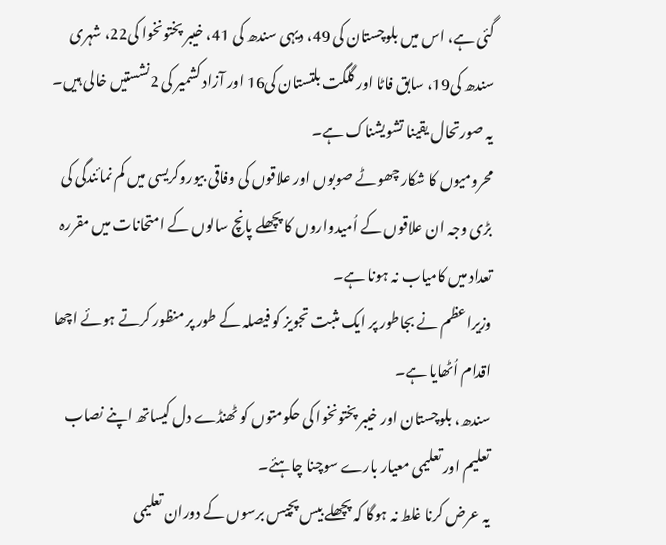گئی ہے، اس میں بلوچستان کی 49، دیہی سندھ کی 41، خیبر پختونخوا کی22، شہری سندھ کی19، سابق فاٹا اور گلگت بلتستان کی16 اور آزاد کشمیر کی 2نشستیں خالی ہیں۔
یہ صورتحال یقینا تشویشناک ہے۔
محرومیوں کا شکار چھوٹے صوبوں اور علاقوں کی وفاقی بیوروکریسی میں کم نمائندگی کی بڑی وجہ ان علاقوں کے اُمیدواروں کا پچھلے پانچ سالوں کے امتحانات میں مقررہ تعداد میں کامیاب نہ ہونا ہے۔
وزیراعظم نے بجاطور پر ایک مثبت تجویز کو فیصلہ کے طور پر منظور کرتے ہوئے اچھا اقدام اُٹھایا ہے۔
سندھ، بلوچستان اور خیبر پختونخوا کی حکومتوں کو ٹھنڈے دل کیساتھ اپنے نصاب تعلیم اور تعلیمی معیار بارے سوچنا چاہئے۔
یہ عرض کرنا غلط نہ ہوگا کہ پچھلے بیس پچیس برسوں کے دوران تعلیمی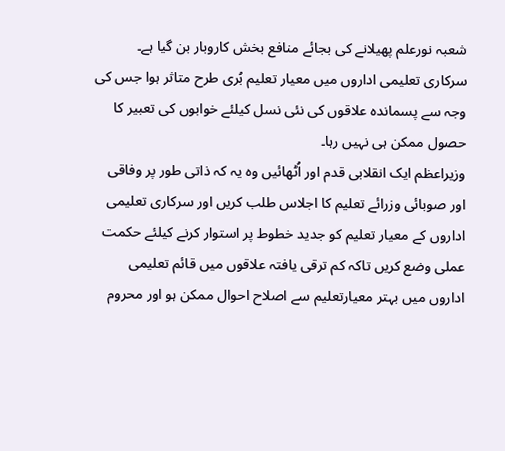شعبہ نورعلم پھیلانے کی بجائے منافع بخش کاروبار بن گیا ہے۔
سرکاری تعلیمی اداروں میں معیار تعلیم بُری طرح متاثر ہوا جس کی وجہ سے پسماندہ علاقوں کی نئی نسل کیلئے خوابوں کی تعبیر کا حصول ممکن ہی نہیں رہا۔
وزیراعظم ایک انقلابی قدم اور اُٹھائیں وہ یہ کہ ذاتی طور پر وفاقی اور صوبائی وزرائے تعلیم کا اجلاس طلب کریں اور سرکاری تعلیمی اداروں کے معیار تعلیم کو جدید خطوط پر استوار کرنے کیلئے حکمت عملی وضع کریں تاکہ کم ترقی یافتہ علاقوں میں قائم تعلیمی اداروں میں بہتر معیارتعلیم سے اصلاح احوال ممکن ہو اور محروم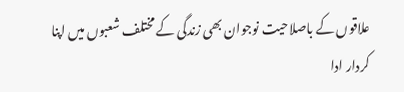علاقوں کے باصلاحیت نوجوان بھی زندگی کے مختلف شعبوں میں اپنا کردار ادا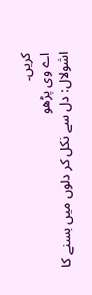کریں۔
اے وی پڑھو
اشولال: دل سے نکل کر دلوں میں بسنے کا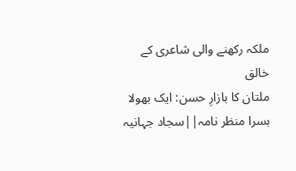ملکہ رکھنے والی شاعری کے خالق
ملتان کا بازارِ حسن: ایک بھولا بسرا منظر نامہ||سجاد جہانیہ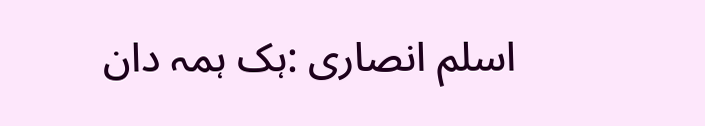اسلم انصاری :ہک ہمہ دان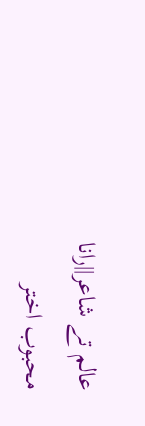عالم تے شاعر||رانا محبوب اختر